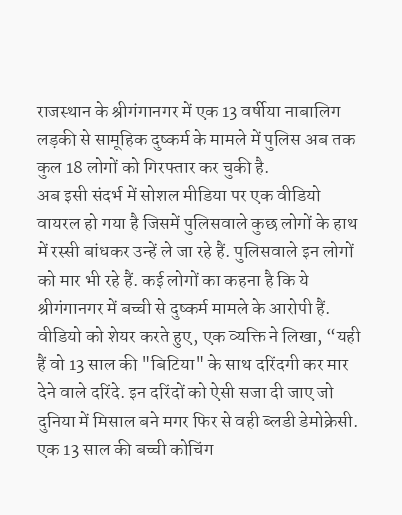राजस्थान के श्रीगंगानगर में एक 13 वर्षीया नाबालिग लड़की से सामूहिक दुष्कर्म के मामले में पुलिस अब तक कुल 18 लोगों को गिरफ्तार कर चुकी है.
अब इसी संदर्भ में सोशल मीडिया पर एक वीडियो वायरल हो गया है जिसमें पुलिसवाले कुछ लोगों के हाथ में रस्सी बांधकर उन्हें ले जा रहे हैं. पुलिसवाले इन लोगों को मार भी रहे हैं. कई लोगों का कहना है कि ये श्रीगंगानगर में बच्ची से दुष्कर्म मामले के आरोपी हैं.
वीडियो को शेयर करते हुए, एक व्यक्ति ने लिखा, “यही हैं वो 13 साल की "बिटिया" के साथ दरिंदगी कर मार देने वाले दरिंदे. इन दरिंदों को ऐसी सजा दी जाए जो दुनिया में मिसाल बने मगर फिर से वही ब्लडी डेमोक्रेसी. एक 13 साल की बच्ची कोचिंग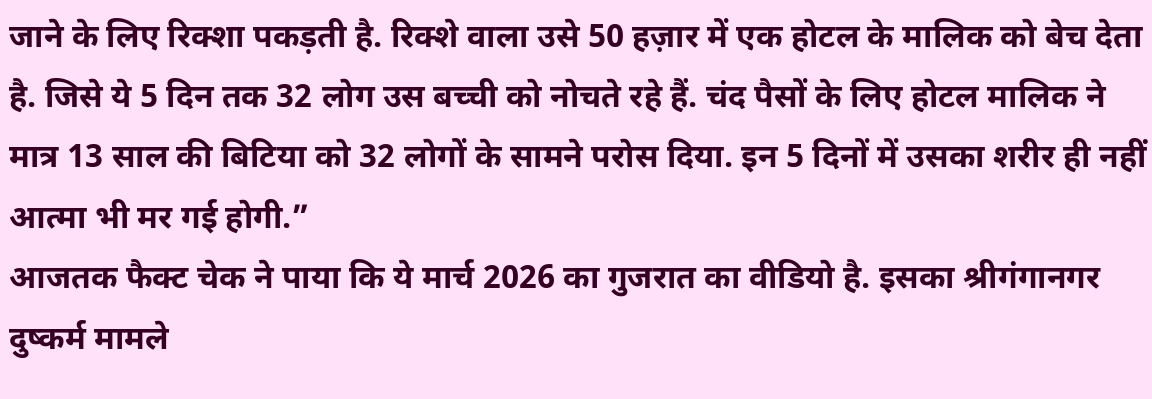जाने के लिए रिक्शा पकड़ती है. रिक्शे वाला उसे 50 हज़ार में एक होटल के मालिक को बेच देता है. जिसे ये 5 दिन तक 32 लोग उस बच्ची को नोचते रहे हैं. चंद पैसों के लिए होटल मालिक ने मात्र 13 साल की बिटिया को 32 लोगों के सामने परोस दिया. इन 5 दिनों में उसका शरीर ही नहीं आत्मा भी मर गई होगी.”
आजतक फैक्ट चेक ने पाया कि ये मार्च 2026 का गुजरात का वीडियो है. इसका श्रीगंगानगर दुष्कर्म मामले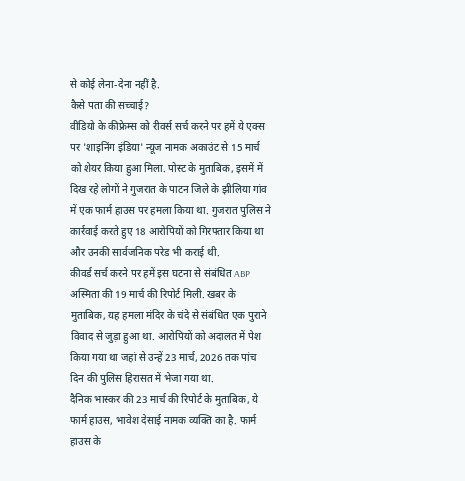से कोई लेना-देना नहीं है.
कैसे पता की सच्चाई?
वीडियो के कीफ्रेम्स को रीवर्स सर्च करने पर हमें ये एक्स पर 'शाइनिंग इंडिया' न्यूज नामक अकाउंट से 15 मार्च को शेयर किया हुआ मिला. पोस्ट के मुताबिक, इसमें में दिख रहे लोगों ने गुजरात के पाटन जिले के झीलिया गांव में एक फार्म हाउस पर हमला किया था. गुजरात पुलिस ने कार्रवाई करते हुए 18 आरोपियों को गिरफ्तार किया था और उनकी सार्वजनिक परेड भी कराई थी.
कीवर्ड सर्च करने पर हमें इस घटना से संबंधित ABP अस्मिता की 19 मार्च की रिपोर्ट मिली. खबर के मुताबिक, यह हमला मंदिर के चंदे से संबंधित एक पुराने विवाद से जुड़ा हुआ था. आरोपियों को अदालत में पेश किया गया था जहां से उन्हें 23 मार्च, 2026 तक पांच दिन की पुलिस हिरासत में भेजा गया था.
दैनिक भास्कर की 23 मार्च की रिपोर्ट के मुताबिक, ये फार्म हाउस, भावेश देसाई नामक व्यक्ति का है. फार्म हाउस के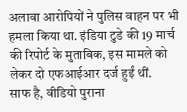अलावा आरोपियों ने पुलिस वाहन पर भी हमला किया था. इंडिया टुडे की 19 मार्च की रिपोर्ट के मुताबिक, इस मामले को लेकर दो एफआईआर दर्ज हुईं थीं.
साफ है, वीडियो पुराना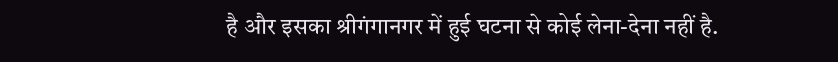है और इसका श्रीगंगानगर में हुई घटना से कोई लेना-देना नहीं है.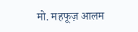मो. महफूज़ आलम